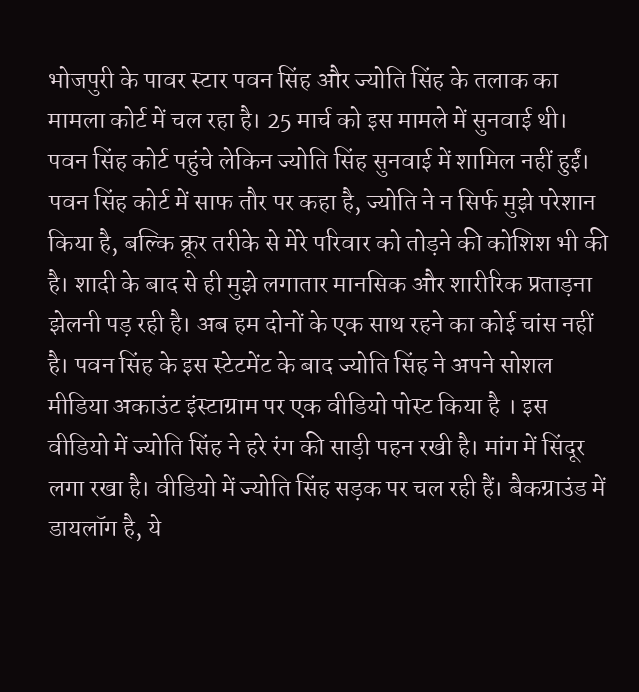भोजपुरी के पावर स्टार पवन सिंह और ज्योति सिंह के तलाक का मामला कोर्ट में चल रहा है। 25 मार्च को इस मामले में सुनवाई थी। पवन सिंह कोर्ट पहुंचे लेकिन ज्योति सिंह सुनवाई में शामिल नहीं हुईं। पवन सिंह कोर्ट में साफ तौर पर कहा है, ज्योति ने न सिर्फ मुझे परेशान किया है, बल्कि क्रूर तरीके से मेरे परिवार को तोड़ने की कोशिश भी की है। शादी के बाद से ही मुझे लगातार मानसिक और शारीरिक प्रताड़ना झेलनी पड़ रही है। अब हम दोनों के एक साथ रहने का कोई चांस नहीं है। पवन सिंह के इस स्टेटमेंट के बाद ज्योति सिंह ने अपने सोशल मीडिया अकाउंट इंस्टाग्राम पर एक वीडियो पोस्ट किया है । इस वीडियो में ज्योति सिंह ने हरे रंग की साड़ी पहन रखी है। मांग में सिंदूर लगा रखा है। वीडियो में ज्योति सिंह सड़क पर चल रही हैं। बैकग्राउंड में डायलॉग है, ये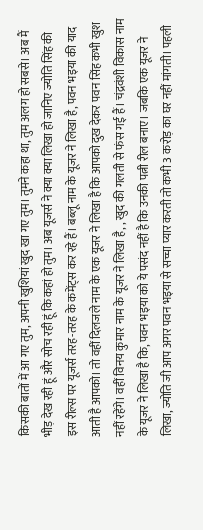किसकी बातों में आ गए तुम, अपनी खुशियां खुद खा गए तुम। तुमने कहा था, तुम अलग हो सबसे। अब मैं भीड़ देख रही हूं और सोच रही हूं कि कहां हो तुम। अब यूजर्स ने क्या क्या लिखा हो जानिए ज्योति सिंह की इस रील्स पर यूजर्स तरह-तरह के कमेंट्स कर रहे हैं। बब्लू नाम के यूजर ने लिखा है, पवन भइया की याद आती है आपको। तो वहीं दिलजले नाम के एक यूजर ने लिखा है कि आपको दुख देकर पवन सिंह कभी खुश नहीं रहेंगे। वहीं विनय कुमार नाम के यूजर ने लिखा है, , खुद की गलती से फंस गई हैं। चंद्रवंशी विकास नाम के यूजर ने लिखा है कि, पवन भइया को ये पसंद नहीं है कि उनकी पत्नी रील बनाए। जबकि एक यूजर ने लिखा, ज्योति जी आप अगर पवन भइया से सच्चा प्यार करती तो कभी 3 करोड़ का घर नहीं मांगती। पहली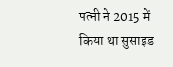पत्नी ने 2015 में किया था सुसाइड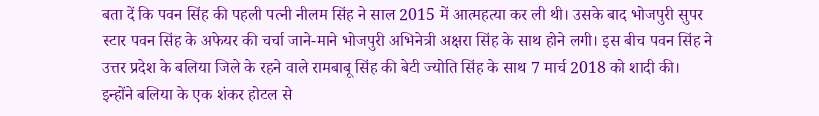बता दें कि पवन सिंह की पहली पत्नी नीलम सिंह ने साल 2015 में आत्महत्या कर ली थी। उसके बाद भोजपुरी सुपर स्टार पवन सिंह के अफेयर की चर्चा जाने-माने भोजपुरी अभिनेत्री अक्षरा सिंह के साथ होने लगी। इस बीच पवन सिंह ने उत्तर प्रदेश के बलिया जिले के रहने वाले रामबाबू सिंह की बेटी ज्योति सिंह के साथ 7 मार्च 2018 को शादी की। इन्होंने बलिया के एक शंकर होटल से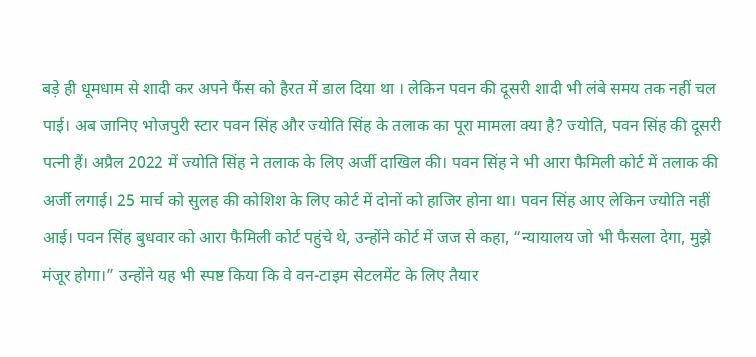बड़े ही धूमधाम से शादी कर अपने फैंस को हैरत में डाल दिया था । लेकिन पवन की दूसरी शादी भी लंबे समय तक नहीं चल पाई। अब जानिए भोजपुरी स्टार पवन सिंह और ज्योति सिंह के तलाक का पूरा मामला क्या है? ज्योति, पवन सिंह की दूसरी पत्नी हैं। अप्रैल 2022 में ज्योति सिंह ने तलाक के लिए अर्जी दाखिल की। पवन सिंह ने भी आरा फैमिली कोर्ट में तलाक की अर्जी लगाई। 25 मार्च को सुलह की कोशिश के लिए कोर्ट में दोनों को हाजिर होना था। पवन सिंह आए लेकिन ज्योति नहीं आई। पवन सिंह बुधवार को आरा फैमिली कोर्ट पहुंचे थे, उन्होंने कोर्ट में जज से कहा, “न्यायालय जो भी फैसला देगा, मुझे मंजूर होगा।” उन्होंने यह भी स्पष्ट किया कि वे वन-टाइम सेटलमेंट के लिए तैयार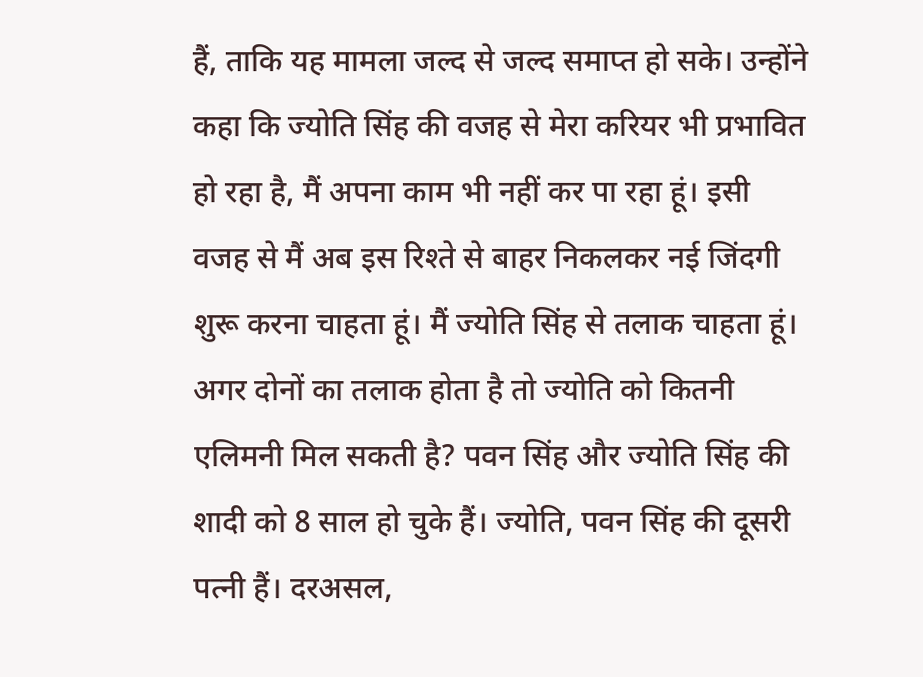हैं, ताकि यह मामला जल्द से जल्द समाप्त हो सके। उन्होंने कहा कि ज्योति सिंह की वजह से मेरा करियर भी प्रभावित हो रहा है, मैं अपना काम भी नहीं कर पा रहा हूं। इसी वजह से मैं अब इस रिश्ते से बाहर निकलकर नई जिंदगी शुरू करना चाहता हूं। मैं ज्योति सिंह से तलाक चाहता हूं। अगर दोनों का तलाक होता है तो ज्योति को कितनी एलिमनी मिल सकती है? पवन सिंह और ज्योति सिंह की शादी को 8 साल हो चुके हैं। ज्योति, पवन सिंह की दूसरी पत्नी हैं। दरअसल,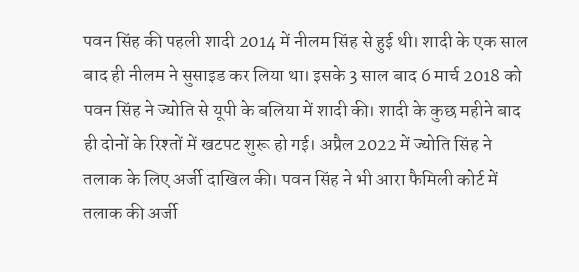पवन सिंह की पहली शादी 2014 में नीलम सिंह से हुई थी। शादी के एक साल बाद ही नीलम ने सुसाइड कर लिया था। इसके 3 साल बाद 6 मार्च 2018 को पवन सिंह ने ज्योति से यूपी के बलिया में शादी की। शादी के कुछ महीने बाद ही दोनों के रिश्तों में खटपट शुरू हो गई। अप्रैल 2022 में ज्योति सिंह ने तलाक के लिए अर्जी दाखिल की। पवन सिंह ने भी आरा फैमिली कोर्ट में तलाक की अर्जी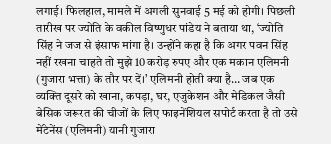लगाई। फिलहाल, मामले में अगली सुनवाई 5 मई को होगी। पिछली तारीख पर ज्योति के वकील विष्णुधर पांडेय ने बताया था, ‘ज्योति सिंह ने जज से इंसाफ मांगा है। उन्होंने कहा है कि अगर पवन सिंह नहीं रखना चाहते तो मुझे 10 करोड़ रुपए और एक मकान एलिमनी (गुजारा भत्ता) के तौर पर दें।’ एलिमनी होती क्या है… जब एक व्यक्ति दूसरे को खाना, कपड़ा, घर, एजुकेशन और मेडिकल जैसी बेसिक जरूरत की चीजों के लिए फाइनेंशियल सपोर्ट करता है तो उसे मेंटेनेंस (एलिमनी) यानी गुजारा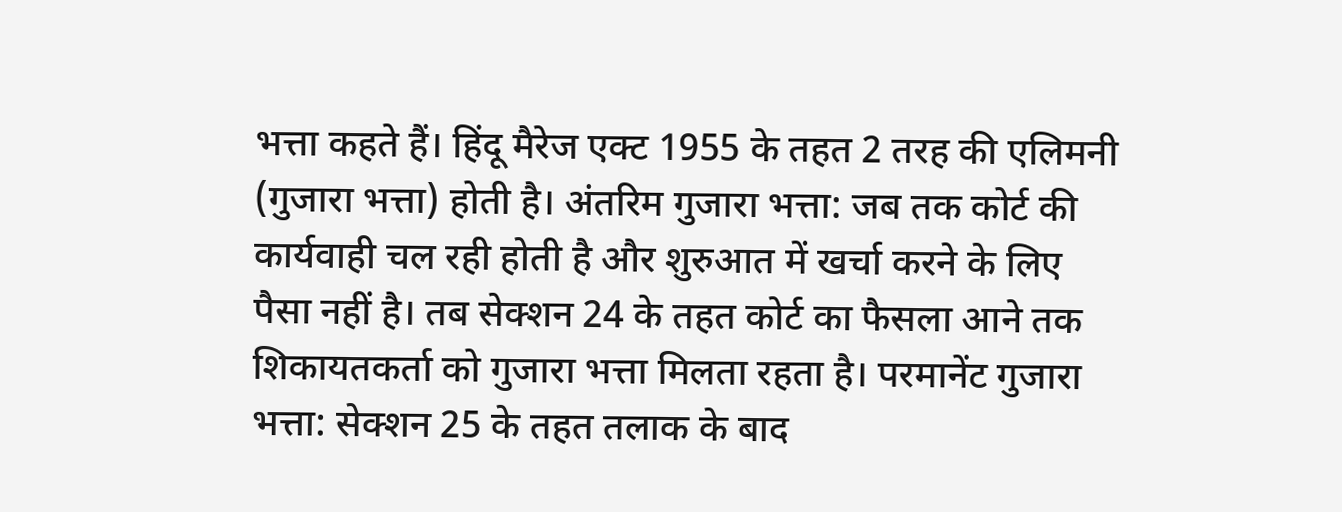भत्ता कहते हैं। हिंदू मैरेज एक्ट 1955 के तहत 2 तरह की एलिमनी (गुजारा भत्ता) होती है। अंतरिम गुजारा भत्ता: जब तक कोर्ट की कार्यवाही चल रही होती है और शुरुआत में खर्चा करने के लिए पैसा नहीं है। तब सेक्शन 24 के तहत कोर्ट का फैसला आने तक शिकायतकर्ता को गुजारा भत्ता मिलता रहता है। परमानेंट गुजारा भत्ता: सेक्शन 25 के तहत तलाक के बाद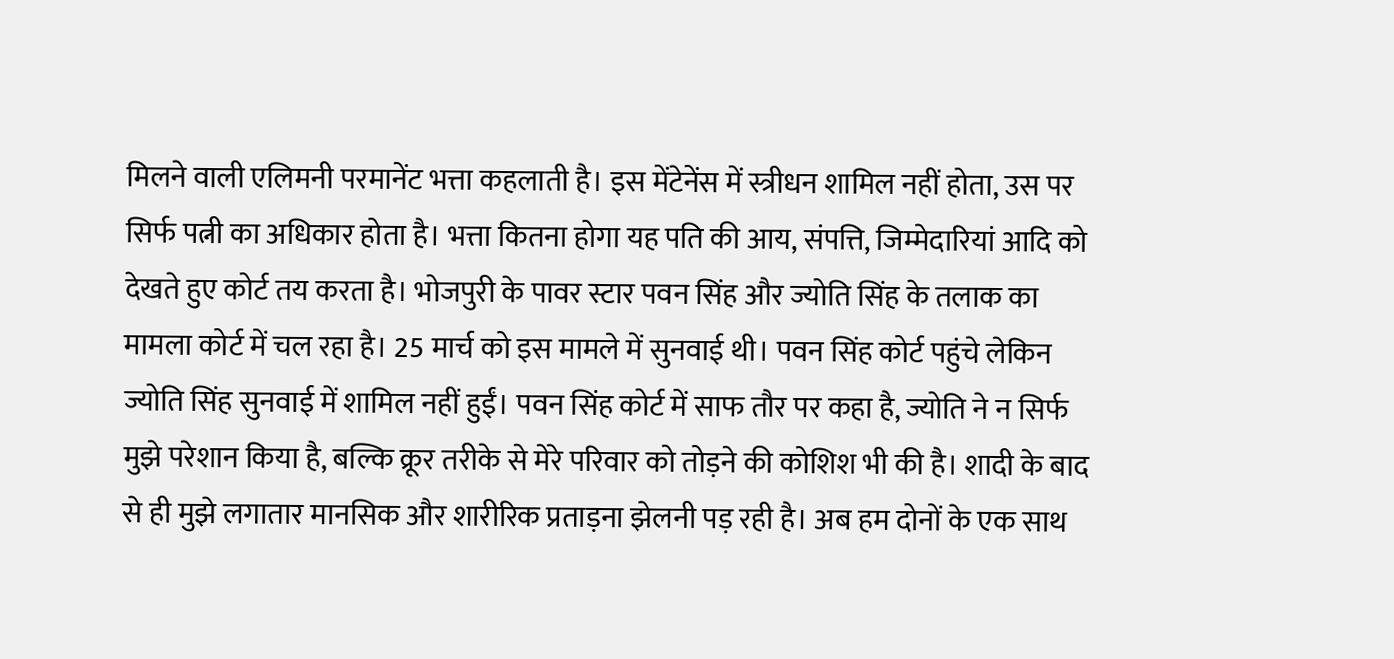मिलने वाली एलिमनी परमानेंट भत्ता कहलाती है। इस मेंटेनेंस में स्त्रीधन शामिल नहीं होता, उस पर सिर्फ पत्नी का अधिकार होता है। भत्ता कितना होगा यह पति की आय, संपत्ति, जिम्मेदारियां आदि को देखते हुए कोर्ट तय करता है। भोजपुरी के पावर स्टार पवन सिंह और ज्योति सिंह के तलाक का मामला कोर्ट में चल रहा है। 25 मार्च को इस मामले में सुनवाई थी। पवन सिंह कोर्ट पहुंचे लेकिन ज्योति सिंह सुनवाई में शामिल नहीं हुईं। पवन सिंह कोर्ट में साफ तौर पर कहा है, ज्योति ने न सिर्फ मुझे परेशान किया है, बल्कि क्रूर तरीके से मेरे परिवार को तोड़ने की कोशिश भी की है। शादी के बाद से ही मुझे लगातार मानसिक और शारीरिक प्रताड़ना झेलनी पड़ रही है। अब हम दोनों के एक साथ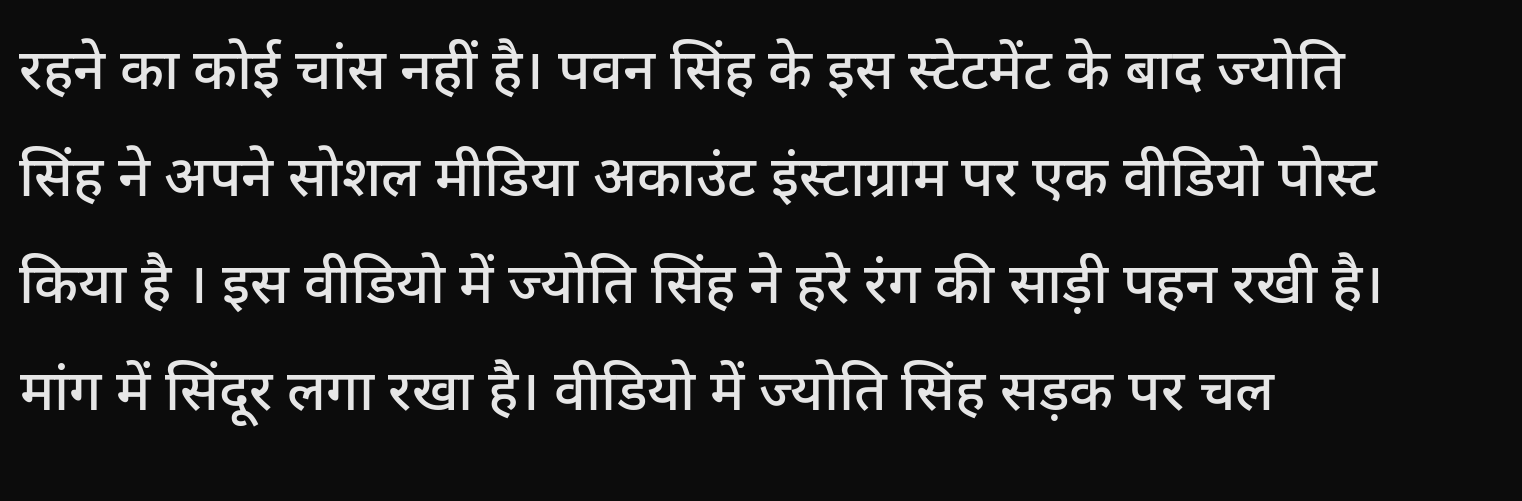रहने का कोई चांस नहीं है। पवन सिंह के इस स्टेटमेंट के बाद ज्योति सिंह ने अपने सोशल मीडिया अकाउंट इंस्टाग्राम पर एक वीडियो पोस्ट किया है । इस वीडियो में ज्योति सिंह ने हरे रंग की साड़ी पहन रखी है। मांग में सिंदूर लगा रखा है। वीडियो में ज्योति सिंह सड़क पर चल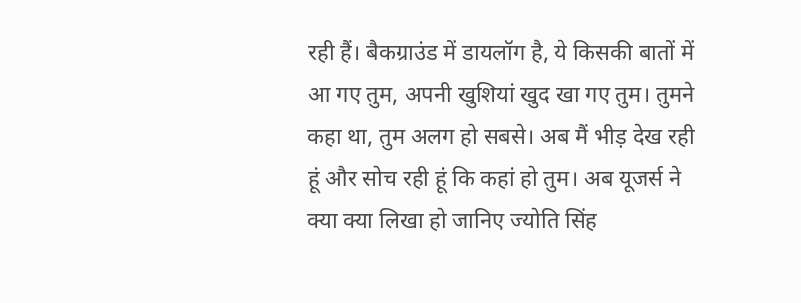रही हैं। बैकग्राउंड में डायलॉग है, ये किसकी बातों में आ गए तुम, अपनी खुशियां खुद खा गए तुम। तुमने कहा था, तुम अलग हो सबसे। अब मैं भीड़ देख रही हूं और सोच रही हूं कि कहां हो तुम। अब यूजर्स ने क्या क्या लिखा हो जानिए ज्योति सिंह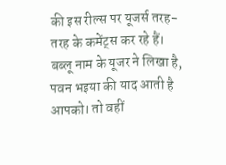की इस रील्स पर यूजर्स तरह-तरह के कमेंट्स कर रहे हैं। बब्लू नाम के यूजर ने लिखा है, पवन भइया की याद आती है आपको। तो वहीं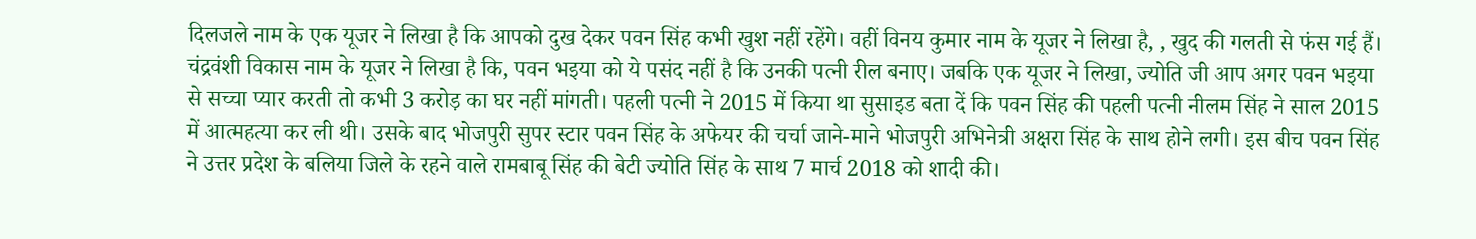दिलजले नाम के एक यूजर ने लिखा है कि आपको दुख देकर पवन सिंह कभी खुश नहीं रहेंगे। वहीं विनय कुमार नाम के यूजर ने लिखा है, , खुद की गलती से फंस गई हैं। चंद्रवंशी विकास नाम के यूजर ने लिखा है कि, पवन भइया को ये पसंद नहीं है कि उनकी पत्नी रील बनाए। जबकि एक यूजर ने लिखा, ज्योति जी आप अगर पवन भइया से सच्चा प्यार करती तो कभी 3 करोड़ का घर नहीं मांगती। पहली पत्नी ने 2015 में किया था सुसाइड बता दें कि पवन सिंह की पहली पत्नी नीलम सिंह ने साल 2015 में आत्महत्या कर ली थी। उसके बाद भोजपुरी सुपर स्टार पवन सिंह के अफेयर की चर्चा जाने-माने भोजपुरी अभिनेत्री अक्षरा सिंह के साथ होने लगी। इस बीच पवन सिंह ने उत्तर प्रदेश के बलिया जिले के रहने वाले रामबाबू सिंह की बेटी ज्योति सिंह के साथ 7 मार्च 2018 को शादी की।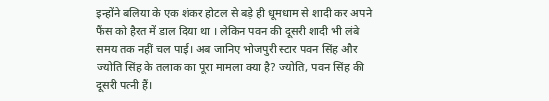इन्होंने बलिया के एक शंकर होटल से बड़े ही धूमधाम से शादी कर अपने फैंस को हैरत में डाल दिया था । लेकिन पवन की दूसरी शादी भी लंबे समय तक नहीं चल पाई। अब जानिए भोजपुरी स्टार पवन सिंह और ज्योति सिंह के तलाक का पूरा मामला क्या है? ज्योति, पवन सिंह की दूसरी पत्नी हैं।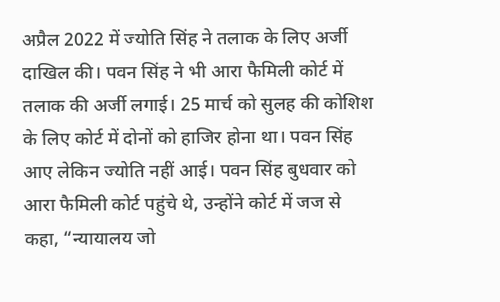अप्रैल 2022 में ज्योति सिंह ने तलाक के लिए अर्जी दाखिल की। पवन सिंह ने भी आरा फैमिली कोर्ट में तलाक की अर्जी लगाई। 25 मार्च को सुलह की कोशिश के लिए कोर्ट में दोनों को हाजिर होना था। पवन सिंह आए लेकिन ज्योति नहीं आई। पवन सिंह बुधवार को आरा फैमिली कोर्ट पहुंचे थे, उन्होंने कोर्ट में जज से कहा, “न्यायालय जो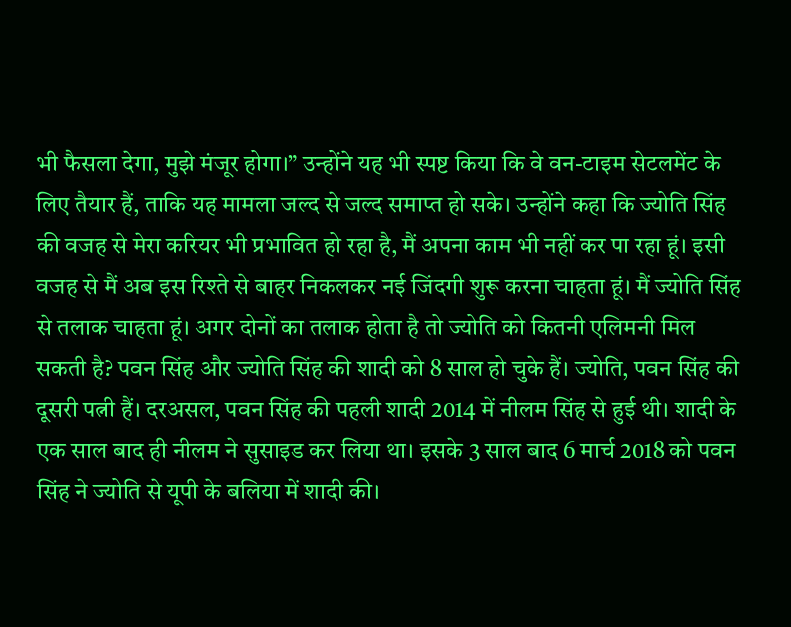भी फैसला देगा, मुझे मंजूर होगा।” उन्होंने यह भी स्पष्ट किया कि वे वन-टाइम सेटलमेंट के लिए तैयार हैं, ताकि यह मामला जल्द से जल्द समाप्त हो सके। उन्होंने कहा कि ज्योति सिंह की वजह से मेरा करियर भी प्रभावित हो रहा है, मैं अपना काम भी नहीं कर पा रहा हूं। इसी वजह से मैं अब इस रिश्ते से बाहर निकलकर नई जिंदगी शुरू करना चाहता हूं। मैं ज्योति सिंह से तलाक चाहता हूं। अगर दोनों का तलाक होता है तो ज्योति को कितनी एलिमनी मिल सकती है? पवन सिंह और ज्योति सिंह की शादी को 8 साल हो चुके हैं। ज्योति, पवन सिंह की दूसरी पत्नी हैं। दरअसल, पवन सिंह की पहली शादी 2014 में नीलम सिंह से हुई थी। शादी के एक साल बाद ही नीलम ने सुसाइड कर लिया था। इसके 3 साल बाद 6 मार्च 2018 को पवन सिंह ने ज्योति से यूपी के बलिया में शादी की।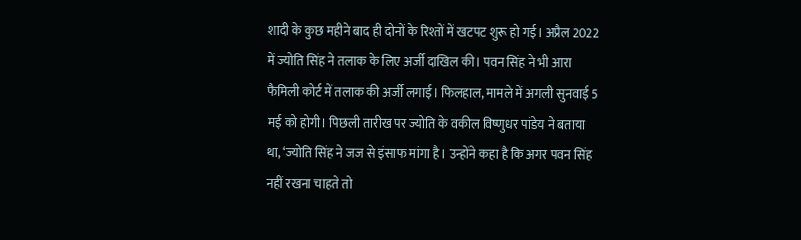शादी के कुछ महीने बाद ही दोनों के रिश्तों में खटपट शुरू हो गई। अप्रैल 2022 में ज्योति सिंह ने तलाक के लिए अर्जी दाखिल की। पवन सिंह ने भी आरा फैमिली कोर्ट में तलाक की अर्जी लगाई। फिलहाल, मामले में अगली सुनवाई 5 मई को होगी। पिछली तारीख पर ज्योति के वकील विष्णुधर पांडेय ने बताया था, ‘ज्योति सिंह ने जज से इंसाफ मांगा है। उन्होंने कहा है कि अगर पवन सिंह नहीं रखना चाहते तो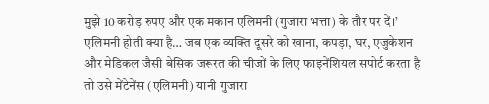मुझे 10 करोड़ रुपए और एक मकान एलिमनी (गुजारा भत्ता) के तौर पर दें।’ एलिमनी होती क्या है… जब एक व्यक्ति दूसरे को खाना, कपड़ा, घर, एजुकेशन और मेडिकल जैसी बेसिक जरूरत की चीजों के लिए फाइनेंशियल सपोर्ट करता है तो उसे मेंटेनेंस (एलिमनी) यानी गुजारा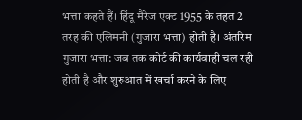भत्ता कहते हैं। हिंदू मैरेज एक्ट 1955 के तहत 2 तरह की एलिमनी (गुजारा भत्ता) होती है। अंतरिम गुजारा भत्ता: जब तक कोर्ट की कार्यवाही चल रही होती है और शुरुआत में खर्चा करने के लिए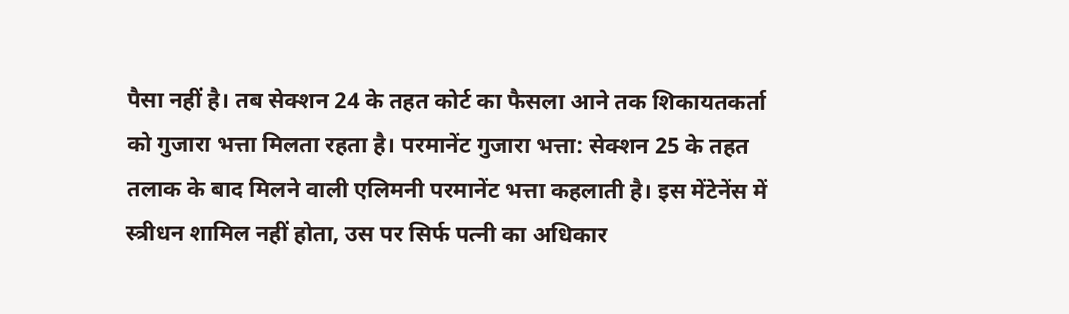पैसा नहीं है। तब सेक्शन 24 के तहत कोर्ट का फैसला आने तक शिकायतकर्ता को गुजारा भत्ता मिलता रहता है। परमानेंट गुजारा भत्ता: सेक्शन 25 के तहत तलाक के बाद मिलने वाली एलिमनी परमानेंट भत्ता कहलाती है। इस मेंटेनेंस में स्त्रीधन शामिल नहीं होता, उस पर सिर्फ पत्नी का अधिकार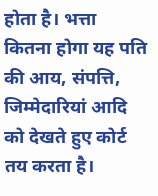होता है। भत्ता कितना होगा यह पति की आय, संपत्ति, जिम्मेदारियां आदि को देखते हुए कोर्ट तय करता है।